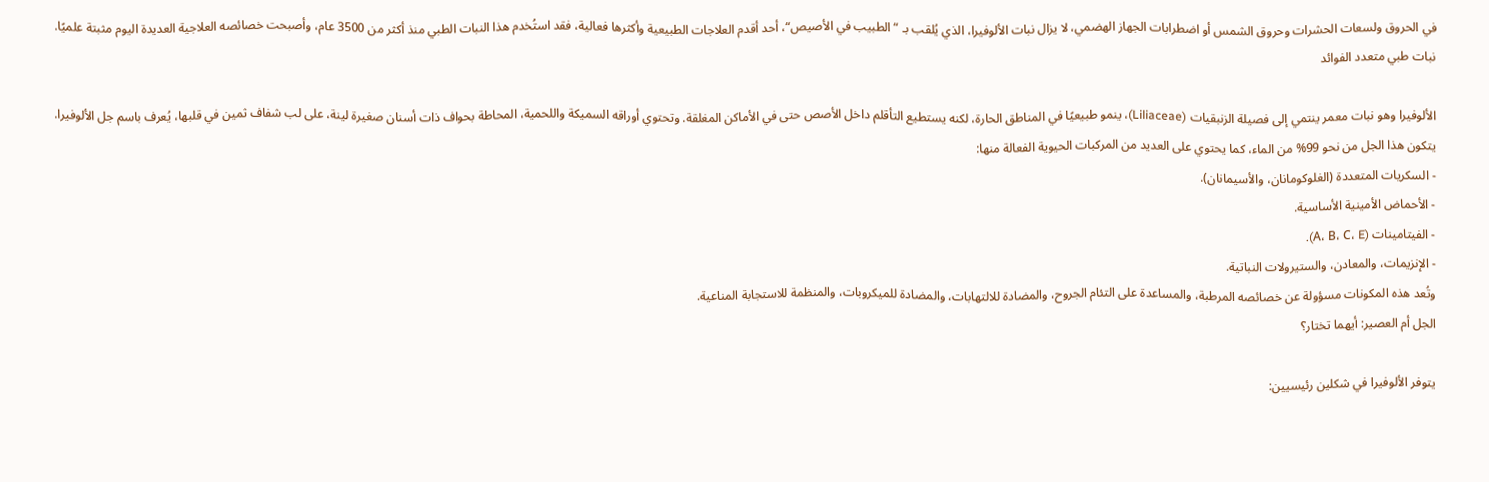في الحروق ولسعات الحشرات وحروق الشمس أو اضطرابات الجهاز الهضمي، لا يزال نبات الألوفيرا، الذي يُلقب بـ “الطبيب في الأصيص“، أحد أقدم العلاجات الطبيعية وأكثرها فعالية، فقد استُخدم هذا النبات الطبي منذ أكثر من 3500 عام، وأصبحت خصائصه العلاجية العديدة اليوم مثبتة علميًا.
نبات طبي متعدد الفوائد

الألوفيرا وهو نبات معمر ينتمي إلى فصيلة الزنبقيات (Liliaceae)، ينمو طبيعيًا في المناطق الحارة، لكنه يستطيع التأقلم داخل الأصص حتى في الأماكن المغلقة. وتحتوي أوراقه السميكة واللحمية، المحاطة بحواف ذات أسنان صغيرة لينة، على لب شفاف ثمين في قلبها، يُعرف باسم جل الألوفيرا.
يتكون هذا الجل من نحو 99% من الماء، كما يحتوي على العديد من المركبات الحيوية الفعالة منها:
- السكريات المتعددة (الغلوكومانان، والأسيمانان).
- الأحماض الأمينية الأساسية.
- الفيتامينات (A، B، C، E).
- الإنزيمات، والمعادن، والستيرولات النباتية.
وتُعد هذه المكونات مسؤولة عن خصائصه المرطبة، والمساعدة على التئام الجروح، والمضادة للالتهابات، والمضادة للميكروبات، والمنظمة للاستجابة المناعية.
الجل أم العصير: أيهما تختار؟

يتوفر الألوفيرا في شكلين رئيسيين: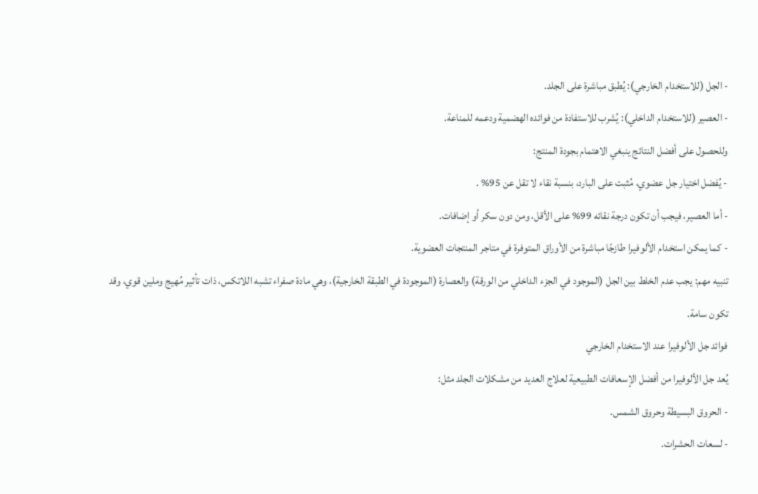- الجل (للاستخدام الخارجي): يُطبق مباشرة على الجلد.
- العصير (للاستخدام الداخلي): يُشرب للاستفادة من فوائده الهضمية ودعمه للمناعة.
وللحصول على أفضل النتائج ينبغي الاهتمام بجودة المنتج:
- يُفضل اختيار جل عضوي، مُثبت على البارد، بنسبة نقاء لا تقل عن 95% .
- أما العصير، فيجب أن تكون درجة نقائه 99% على الأقل، ومن دون سكر أو إضافات.
- كما يمكن استخدام الألوفيرا طازجًا مباشرة من الأوراق المتوفرة في متاجر المنتجات العضوية.
تنبيه مهم: يجب عدم الخلط بين الجل (الموجود في الجزء الداخلي من الورقة) والعصارة (الموجودة في الطبقة الخارجية)، وهي مادة صفراء تشبه اللاتكس، ذات تأثير مُهيج وملين قوي، وقد تكون سامة.
فوائد جل الألوفيرا عند الاستخدام الخارجي
يُعد جل الألوفيرا من أفضل الإسعافات الطبيعية لعلاج العديد من مشكلات الجلد مثل:
- الحروق البسيطة وحروق الشمس.
- لسعات الحشرات.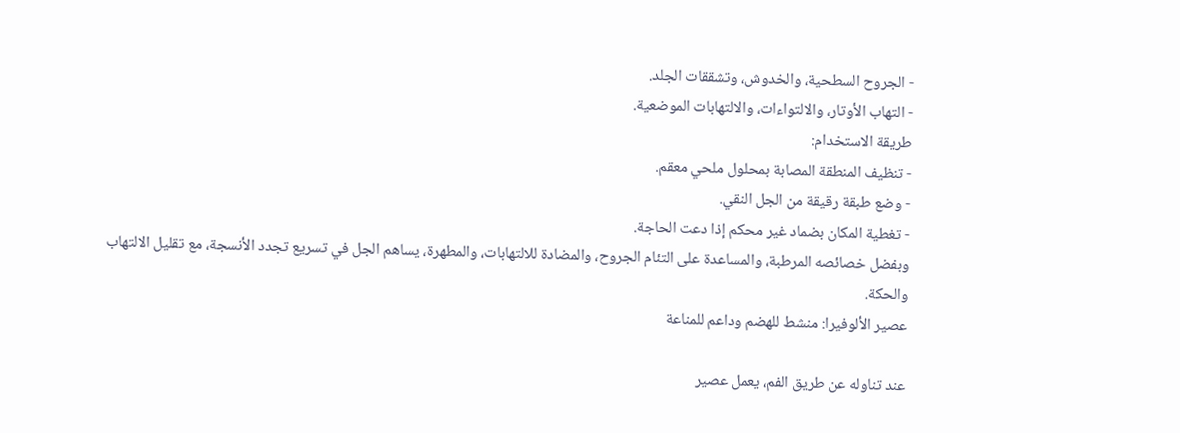- الجروح السطحية، والخدوش، وتشققات الجلد.
- التهاب الأوتار، والالتواءات، والالتهابات الموضعية.
طريقة الاستخدام:
- تنظيف المنطقة المصابة بمحلول ملحي معقم.
- وضع طبقة رقيقة من الجل النقي.
- تغطية المكان بضماد غير محكم إذا دعت الحاجة.
وبفضل خصائصه المرطبة، والمساعدة على التئام الجروح، والمضادة للالتهابات، والمطهرة، يساهم الجل في تسريع تجدد الأنسجة، مع تقليل الالتهاب والحكة.
عصير الألوفيرا: منشط للهضم وداعم للمناعة

عند تناوله عن طريق الفم، يعمل عصير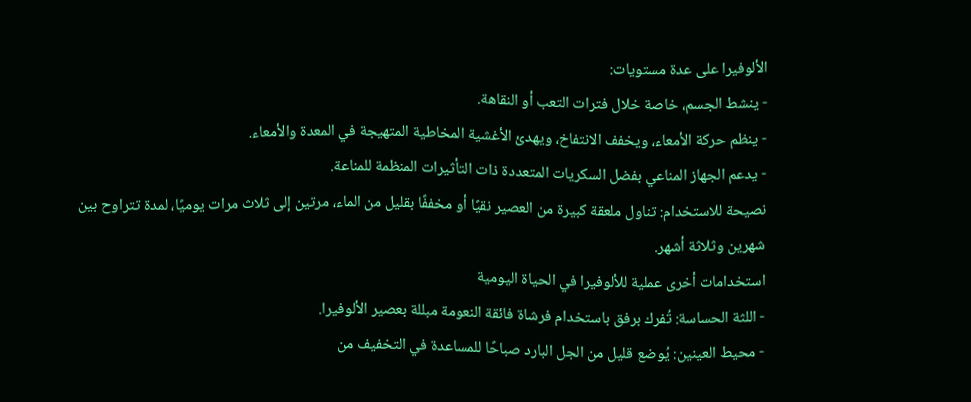الألوفيرا على عدة مستويات:
- ينشط الجسم، خاصة خلال فترات التعب أو النقاهة.
- ينظم حركة الأمعاء، ويخفف الانتفاخ، ويهدئ الأغشية المخاطية المتهيجة في المعدة والأمعاء.
- يدعم الجهاز المناعي بفضل السكريات المتعددة ذات التأثيرات المنظمة للمناعة.
نصيحة للاستخدام: تناول ملعقة كبيرة من العصير نقيًا أو مخففًا بقليل من الماء، مرتين إلى ثلاث مرات يوميًا، لمدة تتراوح بين شهرين وثلاثة أشهر.
استخدامات أخرى عملية للألوفيرا في الحياة اليومية
- اللثة الحساسة: تُفرك برفق باستخدام فرشاة فائقة النعومة مبللة بعصير الألوفيرا.
- محيط العينين: يُوضع قليل من الجل البارد صباحًا للمساعدة في التخفيف من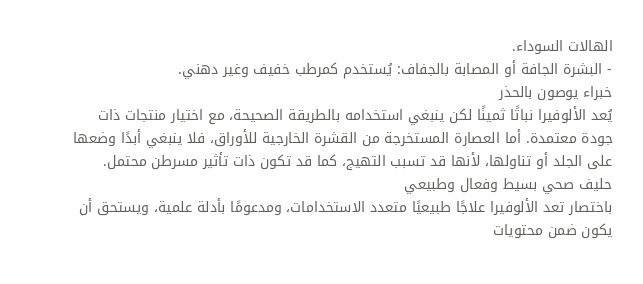الهالات السوداء.
- البشرة الجافة أو المصابة بالجفاف: يُستخدم كمرطب خفيف وغير دهني.
خبراء يوصون بالحذر
يُعد الألوفيرا نباتًا ثمينًا لكن ينبغي استخدامه بالطريقة الصحيحة، مع اختيار منتجات ذات جودة معتمدة. أما العصارة المستخرجة من القشرة الخارجية للأوراق، فلا ينبغي أبدًا وضعها على الجلد أو تناولها، لأنها قد تسبب التهيج، كما قد تكون ذات تأثير مسرطن محتمل.
حليف صحي بسيط وفعال وطبيعي
باختصار تعد الألوفيرا علاجًا طبيعيًا متعدد الاستخدامات، ومدعومًا بأدلة علمية، ويستحق أن يكون ضمن محتويات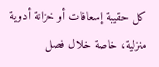كل حقيبة إسعافات أو خزانة أدوية منزلية، خاصة خلال فصل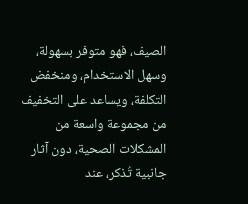الصيف، فهو متوفر بسهولة، وسهل الاستخدام، ومنخفض التكلفة، ويساعد على التخفيف من مجموعة واسعة من المشكلات الصحية، دون آثار جانبية تُذكر، عند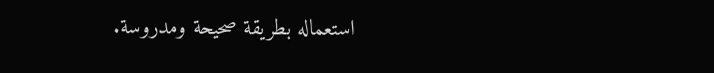استعماله بطريقة صحيحة ومدروسة.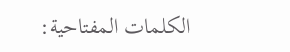الكلمات المفتاحية: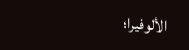الألوفيرا؛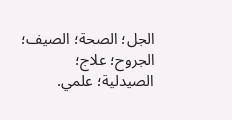الجل؛ الصحة؛ الصيف؛ الجروح؛ علاج؛ الصيدلية؛ علمي.